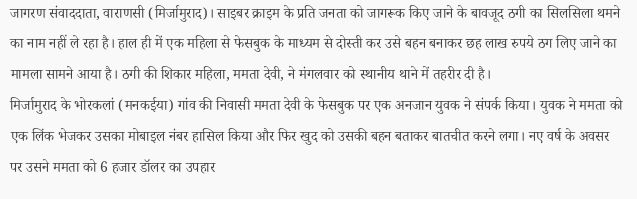जागरण संवाददाता, वाराणसी (मिर्जामुराद)। साइबर क्राइम के प्रति जनता को जागरूक किए जाने के बावजूद ठगी का सिलसिला थमने का नाम नहीं ले रहा है। हाल ही में एक महिला से फेसबुक के माध्यम से दोस्ती कर उसे बहन बनाकर छह लाख रुपये ठग लिए जाने का मामला सामने आया है। ठगी की शिकार महिला, ममता देवी, ने मंगलवार को स्थानीय थाने में तहरीर दी है।
मिर्जामुराद के भोरकलां (मनकईया) गांव की निवासी ममता देवी के फेसबुक पर एक अनजान युवक ने संपर्क किया। युवक ने ममता को एक लिंक भेजकर उसका मोबाइल नंबर हासिल किया और फिर खुद को उसकी बहन बताकर बातचीत करने लगा। नए वर्ष के अवसर पर उसने ममता को 6 हजार डॉलर का उपहार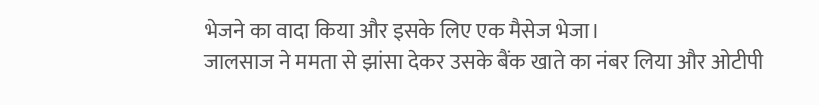भेजने का वादा किया और इसके लिए एक मैसेज भेजा।
जालसाज ने ममता से झांसा देकर उसके बैंक खाते का नंबर लिया और ओटीपी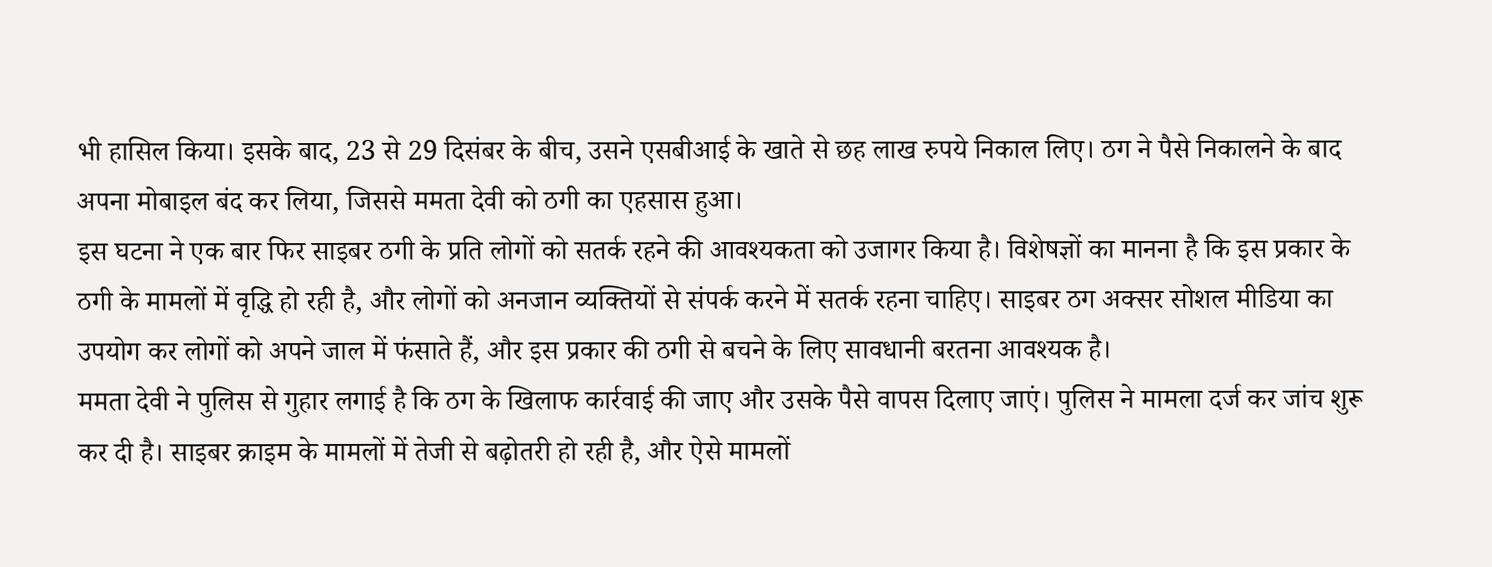भी हासिल किया। इसके बाद, 23 से 29 दिसंबर के बीच, उसने एसबीआई के खाते से छह लाख रुपये निकाल लिए। ठग ने पैसे निकालने के बाद अपना मोबाइल बंद कर लिया, जिससे ममता देवी को ठगी का एहसास हुआ।
इस घटना ने एक बार फिर साइबर ठगी के प्रति लोगों को सतर्क रहने की आवश्यकता को उजागर किया है। विशेषज्ञों का मानना है कि इस प्रकार के ठगी के मामलों में वृद्धि हो रही है, और लोगों को अनजान व्यक्तियों से संपर्क करने में सतर्क रहना चाहिए। साइबर ठग अक्सर सोशल मीडिया का उपयोग कर लोगों को अपने जाल में फंसाते हैं, और इस प्रकार की ठगी से बचने के लिए सावधानी बरतना आवश्यक है।
ममता देवी ने पुलिस से गुहार लगाई है कि ठग के खिलाफ कार्रवाई की जाए और उसके पैसे वापस दिलाए जाएं। पुलिस ने मामला दर्ज कर जांच शुरू कर दी है। साइबर क्राइम के मामलों में तेजी से बढ़ोतरी हो रही है, और ऐसे मामलों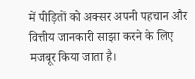में पीड़ितों को अक्सर अपनी पहचान और वित्तीय जानकारी साझा करने के लिए मजबूर किया जाता है।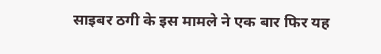साइबर ठगी के इस मामले ने एक बार फिर यह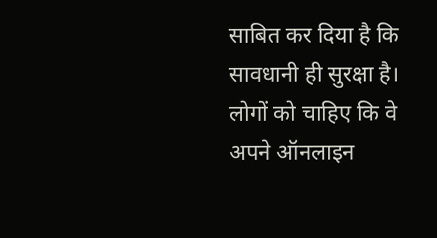साबित कर दिया है कि सावधानी ही सुरक्षा है। लोगों को चाहिए कि वे अपने ऑनलाइन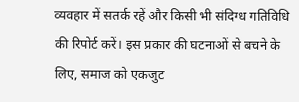व्यवहार में सतर्क रहें और किसी भी संदिग्ध गतिविधि की रिपोर्ट करें। इस प्रकार की घटनाओं से बचने के लिए, समाज को एकजुट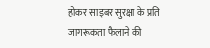होकर साइबर सुरक्षा के प्रति जागरूकता फैलाने की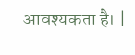आवश्यकता है। |